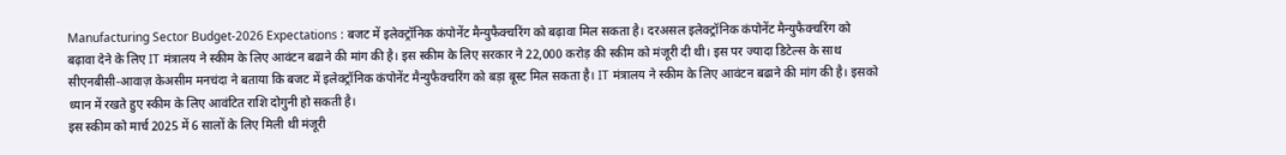Manufacturing Sector Budget-2026 Expectations : बजट में इलेक्ट्रॉनिक कंपोनेंट मैन्युफैक्चरिंग को बढ़ावा मिल सकता है। दरअसल इलेक्ट्रॉनिक कंपोनेंट मैन्युफैक्चरिंग को बढ़ावा देने के लिए IT मंत्रालय ने स्कीम के लिए आवंटन बढाने की मांग की है। इस स्कीम के लिए सरकार ने 22,000 करोड़ की स्कीम को मंजूरी दी थी। इस पर ज्यादा डिटेल्स के साथ सीएनबीसी-आवाज़ केअसीम मनचंदा ने बताया कि बजट में इलेक्ट्रॉनिक कंपोनेंट मैन्युफैक्चरिंग को बड़ा बूस्ट मिल सकता है। IT मंत्रालय ने स्कीम के लिए आवंटन बढाने की मांग की है। इसको ध्यान में रखते हुए स्कीम के लिए आवंटित राशि दोगुनी हो सकती है।
इस स्कीम को मार्च 2025 में 6 सालों के लिए मिली थी मंजूरी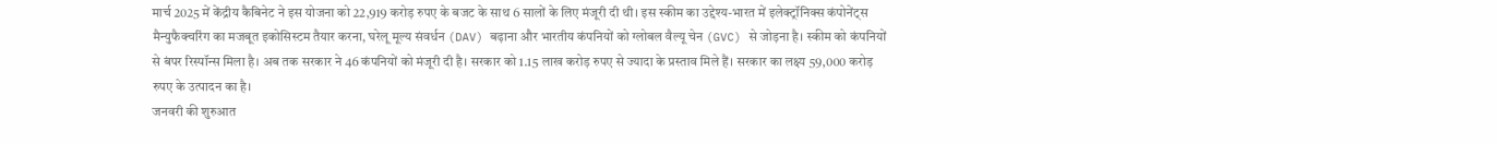मार्च 2025 में केंद्रीय कैबिनेट ने इस योजना को 22,919 करोड़ रुपए के बजट के साथ 6 सालों के लिए मंजूरी दी थी। इस स्कीम का उद्देश्य-भारत में इलेक्ट्रॉनिक्स कंपोनेंट्स मैन्युफैक्चरिंग का मजबूत इकोसिस्टम तैयार करना, घरेलू मूल्य संवर्धन (DAV) बढ़ाना और भारतीय कंपनियों को ग्लोबल वैल्यू चेन (GVC) से जोड़ना है। स्कीम को कंपनियों से बंपर रिस्पॉन्स मिला है। अब तक सरकार ने 46 कंपनियों को मंजूरी दी है। सरकार को 1.15 लाख करोड़ रुपए से ज्यादा के प्रस्ताव मिले हैं। सरकार का लक्ष्य 59,000 करोड़ रुपए के उत्पादन का है।
जनवरी की शुरुआत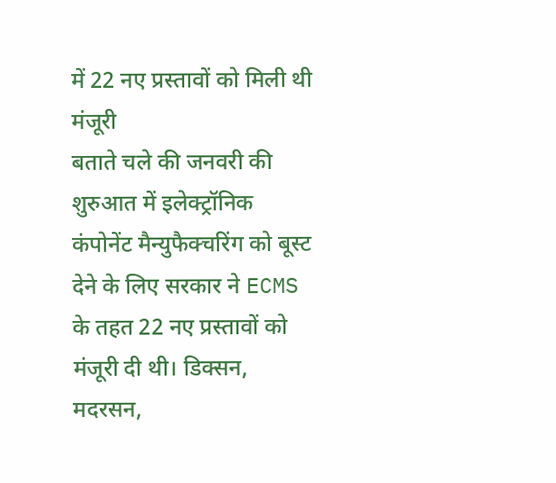में 22 नए प्रस्तावों को मिली थी मंजूरी
बताते चले की जनवरी की शुरुआत में इलेक्ट्रॉनिक कंपोनेंट मैन्युफैक्चरिंग को बूस्ट देने के लिए सरकार ने ECMS के तहत 22 नए प्रस्तावों को मंजूरी दी थी। डिक्सन, मदरसन,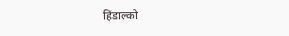हिंडाल्को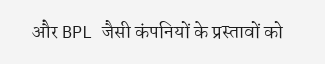और BPL जैसी कंपनियों के प्रस्तावों को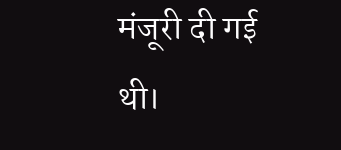मंजूरी दी गई थी।